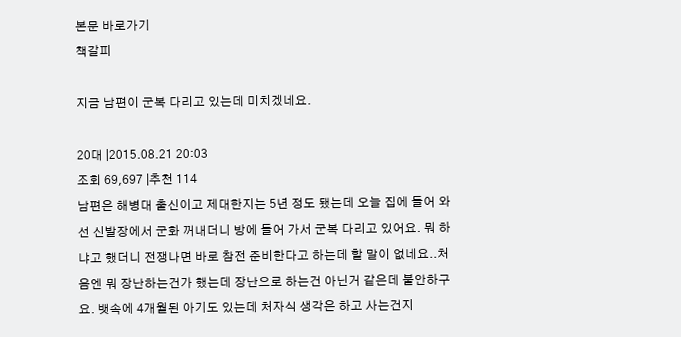본문 바로가기
책갈피

지금 남편이 군복 다리고 있는데 미치겠네요.

20대 |2015.08.21 20:03
조회 69,697 |추천 114
남편은 해병대 출신이고 제대한지는 5년 정도 됐는데 오늘 집에 들어 와선 신발장에서 군화 꺼내더니 방에 들어 가서 군복 다리고 있어요. 뭐 하냐고 했더니 전쟁나면 바로 참전 준비한다고 하는데 할 말이 없네요..처음엔 뭐 장난하는건가 했는데 장난으로 하는건 아닌거 같은데 불안하구요. 뱃속에 4개월된 아기도 있는데 처자식 생각은 하고 사는건지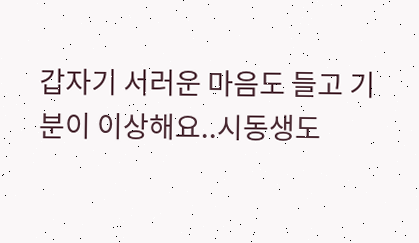갑자기 서러운 마음도 들고 기분이 이상해요..시동생도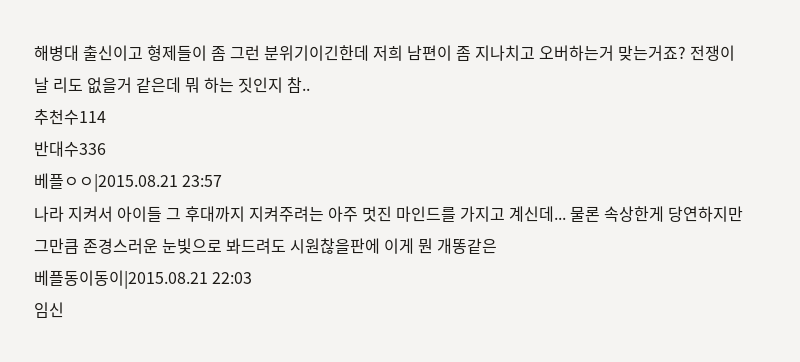해병대 출신이고 형제들이 좀 그런 분위기이긴한데 저희 남편이 좀 지나치고 오버하는거 맞는거죠? 전쟁이 날 리도 없을거 같은데 뭐 하는 짓인지 참..
추천수114
반대수336
베플ㅇㅇ|2015.08.21 23:57
나라 지켜서 아이들 그 후대까지 지켜주려는 아주 멋진 마인드를 가지고 계신데... 물론 속상한게 당연하지만 그만큼 존경스러운 눈빛으로 봐드려도 시원찮을판에 이게 뭔 개똥같은
베플동이동이|2015.08.21 22:03
임신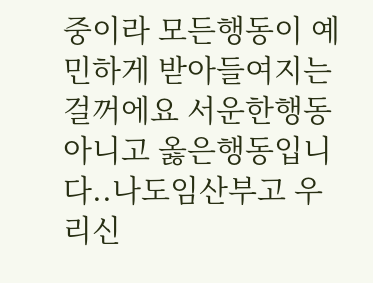중이라 모든행동이 예민하게 받아들여지는걸꺼에요 서운한행동 아니고 옳은행동입니다..나도임산부고 우리신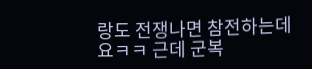랑도 전쟁나면 참전하는데요ㅋㅋ 근데 군복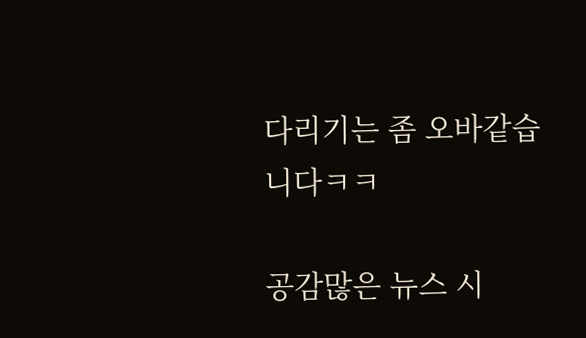다리기는 좀 오바같습니다ㅋㅋ

공감많은 뉴스 시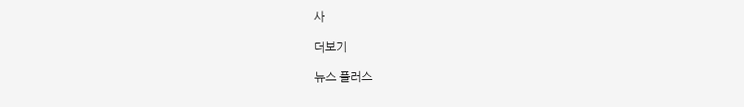사

더보기

뉴스 플러스